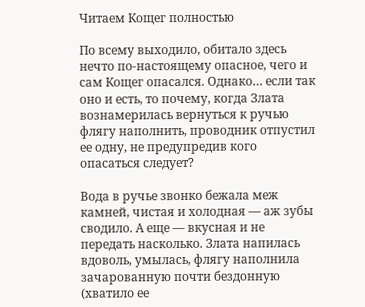Читаем Кощег полностью

По всему выходило, обитало здесь нечто по-настоящему опасное, чего и сам Кощег опасался. Однако… если так оно и есть, то почему, когда Злата вознамерилась вернуться к ручью флягу наполнить, проводник отпустил ее одну, не предупредив кого опасаться следует?

Вода в ручье звонко бежала меж камней, чистая и холодная — аж зубы сводило. А еще — вкусная и не передать насколько. Злата напилась вдоволь, умылась, флягу наполнила зачарованную почти бездонную (хватило ее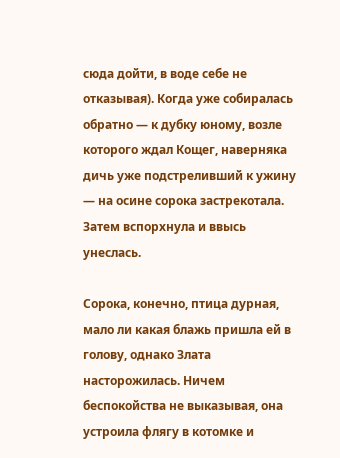сюда дойти, в воде себе не отказывая). Когда уже собиралась обратно — к дубку юному, возле которого ждал Кощег, наверняка дичь уже подстреливший к ужину — на осине сорока застрекотала. Затем вспорхнула и ввысь унеслась.

Сорока, конечно, птица дурная, мало ли какая блажь пришла ей в голову, однако Злата насторожилась. Ничем беспокойства не выказывая, она устроила флягу в котомке и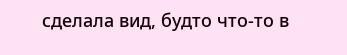сделала вид, будто что-то в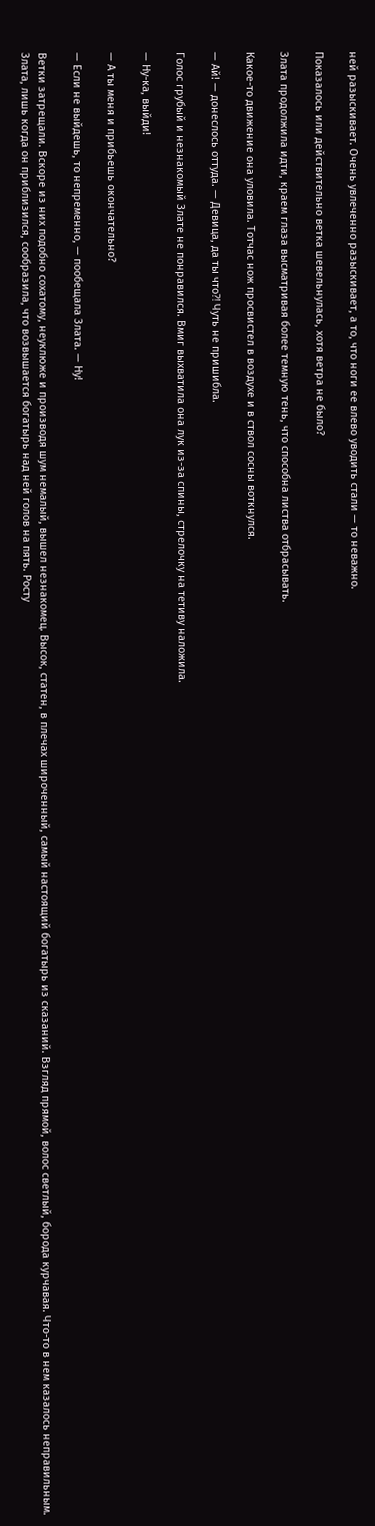ней разыскивает. Очень увлеченно разыскивает, а то, что ноги ее влево уводить стали — то неважно.

Показалось или действительно ветка шевельнулась, хотя ветра не было?

Злата продолжила идти, краем глаза высматривая более темную тень, что способна листва отбрасывать.

Какое-то движение она уловила. Тотчас нож просвистел в воздухе и в ствол сосны воткнулся.

— Ай! — донеслось оттуда. — Девица, да ты что⁈ Чуть не пришибла.

Голос грубый и незнакомый Злате не понравился. Вмиг выхватила она лук из-за спины, стрелочку на тетиву наложила.

— Ну-ка, выйди!

— А ты меня и прибьешь окончательно?

— Если не выйдешь, то непременно, — пообещала Злата. — Ну!

Ветки затрещали. Вскоре из них подобно сохатому, неуклюже и производя шум немалый, вышел незнакомец. Высок, статен, в плечах широченный, самый настоящий богатырь из сказаний. Взгляд прямой, волос светлый, борода курчавая. Что-то в нем казалось неправильным. Злата, лишь когда он приблизился, сообразила, что возвышается богатырь над ней голов на пять. Росту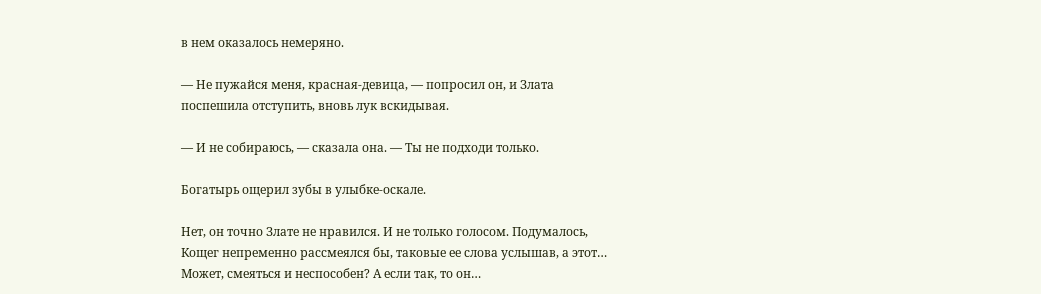в нем оказалось немеряно.

— Не пужайся меня, красная-девица, — попросил он, и Злата поспешила отступить, вновь лук вскидывая.

— И не собираюсь, — сказала она. — Ты не подходи только.

Богатырь ощерил зубы в улыбке-оскале.

Нет, он точно Злате не нравился. И не только голосом. Подумалось, Кощег непременно рассмеялся бы, таковые ее слова услышав, а этот… Может, смеяться и неспособен? А если так, то он…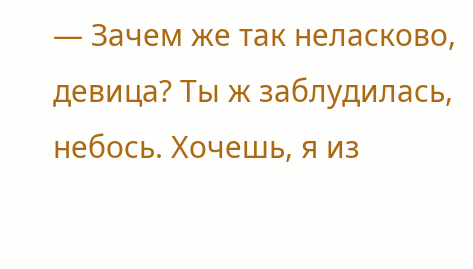— Зачем же так неласково, девица? Ты ж заблудилась, небось. Хочешь, я из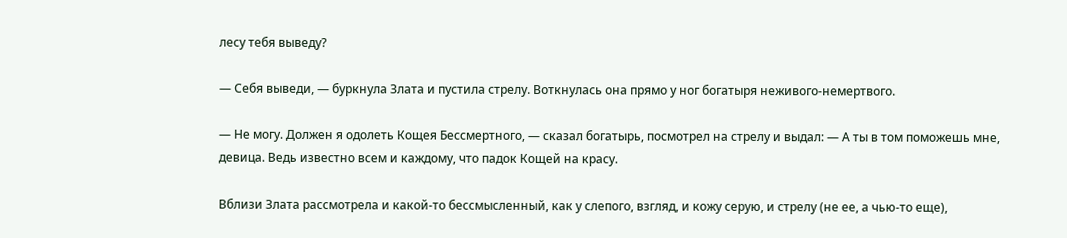лесу тебя выведу?

— Себя выведи, — буркнула Злата и пустила стрелу. Воткнулась она прямо у ног богатыря неживого-немертвого.

— Не могу. Должен я одолеть Кощея Бессмертного, — сказал богатырь, посмотрел на стрелу и выдал: — А ты в том поможешь мне, девица. Ведь известно всем и каждому, что падок Кощей на красу.

Вблизи Злата рассмотрела и какой-то бессмысленный, как у слепого, взгляд, и кожу серую, и стрелу (не ее, а чью-то еще),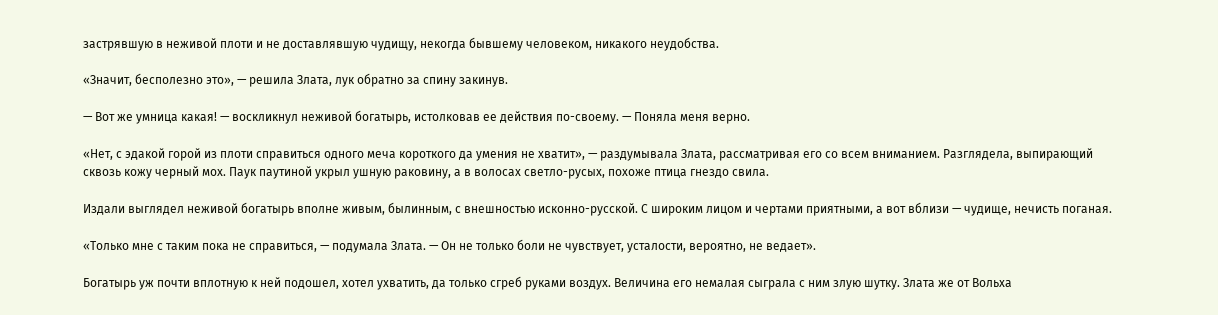застрявшую в неживой плоти и не доставлявшую чудищу, некогда бывшему человеком, никакого неудобства.

«Значит, бесполезно это», — решила Злата, лук обратно за спину закинув.

— Вот же умница какая! — воскликнул неживой богатырь, истолковав ее действия по-своему. — Поняла меня верно.

«Нет, с эдакой горой из плоти справиться одного меча короткого да умения не хватит», — раздумывала Злата, рассматривая его со всем вниманием. Разглядела, выпирающий сквозь кожу черный мох. Паук паутиной укрыл ушную раковину, а в волосах светло-русых, похоже птица гнездо свила.

Издали выглядел неживой богатырь вполне живым, былинным, с внешностью исконно-русской. С широким лицом и чертами приятными, а вот вблизи — чудище, нечисть поганая.

«Только мне с таким пока не справиться, — подумала Злата. — Он не только боли не чувствует, усталости, вероятно, не ведает».

Богатырь уж почти вплотную к ней подошел, хотел ухватить, да только сгреб руками воздух. Величина его немалая сыграла с ним злую шутку. Злата же от Вольха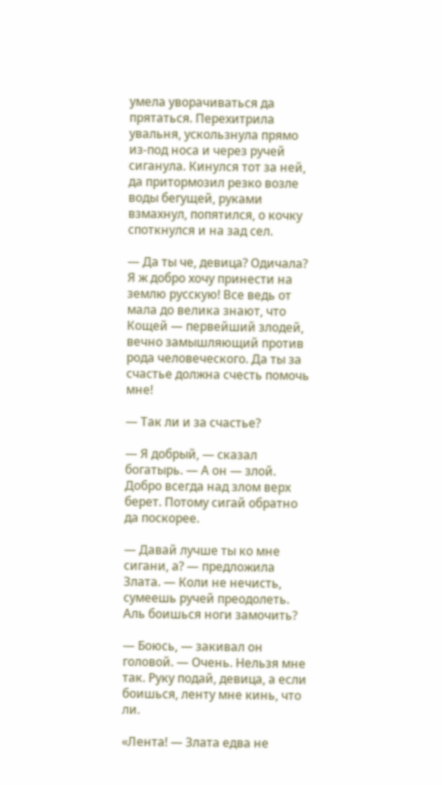умела уворачиваться да прятаться. Перехитрила увальня, ускользнула прямо из-под носа и через ручей сиганула. Кинулся тот за ней, да притормозил резко возле воды бегущей, руками взмахнул, попятился, о кочку споткнулся и на зад сел.

— Да ты че, девица? Одичала? Я ж добро хочу принести на землю русскую! Все ведь от мала до велика знают, что Кощей — первейший злодей, вечно замышляющий против рода человеческого. Да ты за счастье должна счесть помочь мне!

— Так ли и за счастье?

— Я добрый, — сказал богатырь. — А он — злой. Добро всегда над злом верх берет. Потому сигай обратно да поскорее.

— Давай лучше ты ко мне сигани, а? — предложила Злата. — Коли не нечисть, сумеешь ручей преодолеть. Аль боишься ноги замочить?

— Боюсь, — закивал он головой. — Очень. Нельзя мне так. Руку подай, девица, а если боишься, ленту мне кинь, что ли.

«Лента! — Злата едва не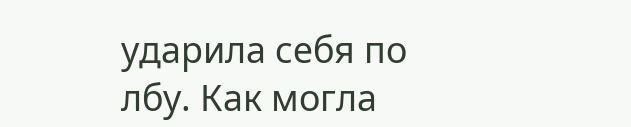ударила себя по лбу. Как могла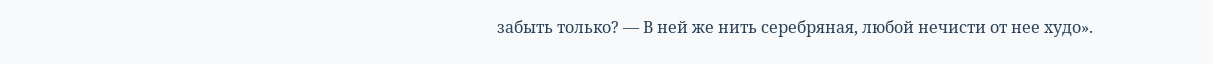забыть только? — В ней же нить серебряная, любой нечисти от нее худо».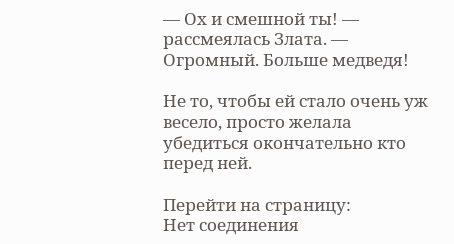— Ох и смешной ты! — рассмеялась Злата. — Огромный. Больше медведя!

Не то, чтобы ей стало очень уж весело, просто желала убедиться окончательно кто перед ней.

Перейти на страницу:
Нет соединения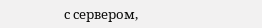с сервером,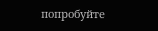попробуйте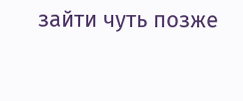зайти чуть позже